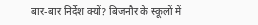बार-बार निर्देश क्यों? बिजनौर के स्कूलों में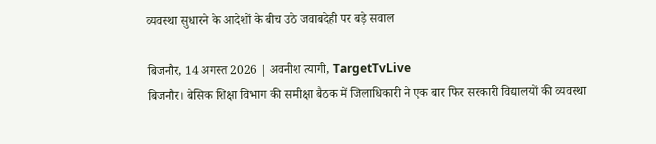व्यवस्था सुधारने के आदेशों के बीच उठे जवाबदेही पर बड़े सवाल

बिजनौर, 14 अगस्त 2026 | अवनीश त्यागी, TargetTvLive
बिजनौर। बेसिक शिक्षा विभाग की समीक्षा बैठक में जिलाधिकारी ने एक बार फिर सरकारी विद्यालयों की व्यवस्था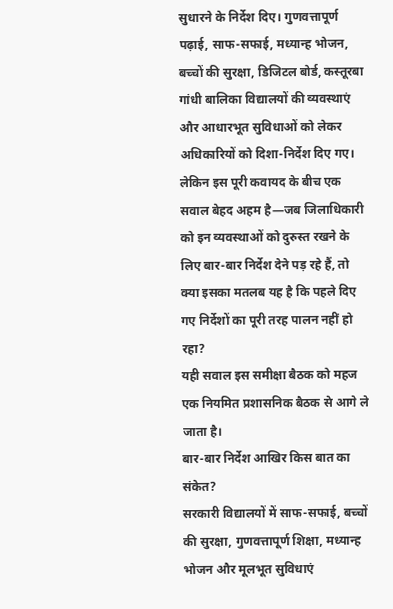सुधारने के निर्देश दिए। गुणवत्तापूर्ण पढ़ाई, साफ-सफाई, मध्यान्ह भोजन, बच्चों की सुरक्षा, डिजिटल बोर्ड, कस्तूरबा गांधी बालिका विद्यालयों की व्यवस्थाएं और आधारभूत सुविधाओं को लेकर अधिकारियों को दिशा-निर्देश दिए गए।
लेकिन इस पूरी कवायद के बीच एक सवाल बेहद अहम है—जब जिलाधिकारी को इन व्यवस्थाओं को दुरुस्त रखने के लिए बार-बार निर्देश देने पड़ रहे हैं, तो क्या इसका मतलब यह है कि पहले दिए गए निर्देशों का पूरी तरह पालन नहीं हो रहा?
यही सवाल इस समीक्षा बैठक को महज एक नियमित प्रशासनिक बैठक से आगे ले जाता है।
बार-बार निर्देश आखिर किस बात का संकेत?
सरकारी विद्यालयों में साफ-सफाई, बच्चों की सुरक्षा, गुणवत्तापूर्ण शिक्षा, मध्यान्ह भोजन और मूलभूत सुविधाएं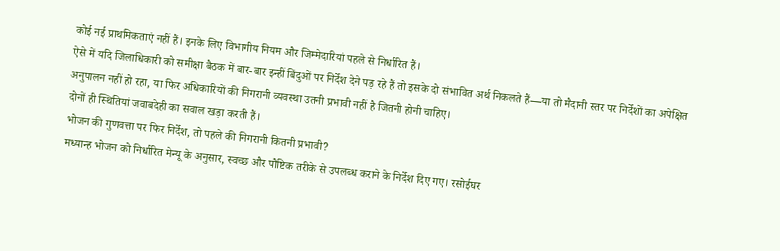कोई नई प्राथमिकताएं नहीं हैं। इनके लिए विभागीय नियम और जिम्मेदारियां पहले से निर्धारित हैं।
ऐसे में यदि जिलाधिकारी को समीक्षा बैठक में बार-बार इन्हीं बिंदुओं पर निर्देश देने पड़ रहे हैं तो इसके दो संभावित अर्थ निकलते हैं—या तो मैदानी स्तर पर निर्देशों का अपेक्षित अनुपालन नहीं हो रहा, या फिर अधिकारियों की निगरानी व्यवस्था उतनी प्रभावी नहीं है जितनी होनी चाहिए।
दोनों ही स्थितियां जवाबदेही का सवाल खड़ा करती हैं।
भोजन की गुणवत्ता पर फिर निर्देश, तो पहले की निगरानी कितनी प्रभावी?
मध्यान्ह भोजन को निर्धारित मेन्यू के अनुसार, स्वच्छ और पौष्टिक तरीके से उपलब्ध कराने के निर्देश दिए गए। रसोईघर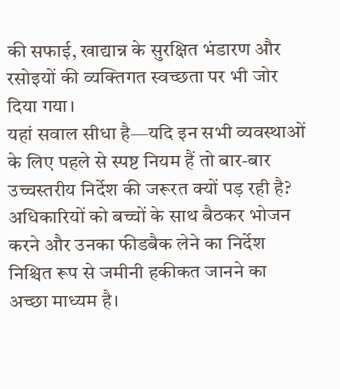की सफाई, खाद्यान्न के सुरक्षित भंडारण और रसोइयों की व्यक्तिगत स्वच्छता पर भी जोर दिया गया।
यहां सवाल सीधा है—यदि इन सभी व्यवस्थाओं के लिए पहले से स्पष्ट नियम हैं तो बार-बार उच्चस्तरीय निर्देश की जरूरत क्यों पड़ रही है?
अधिकारियों को बच्चों के साथ बैठकर भोजन करने और उनका फीडबैक लेने का निर्देश निश्चित रूप से जमीनी हकीकत जानने का अच्छा माध्यम है।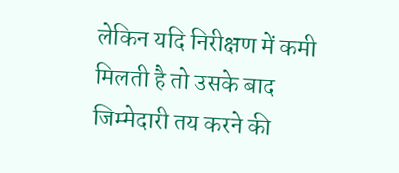लेकिन यदि निरीक्षण में कमी मिलती है तो उसके बाद जिम्मेदारी तय करने की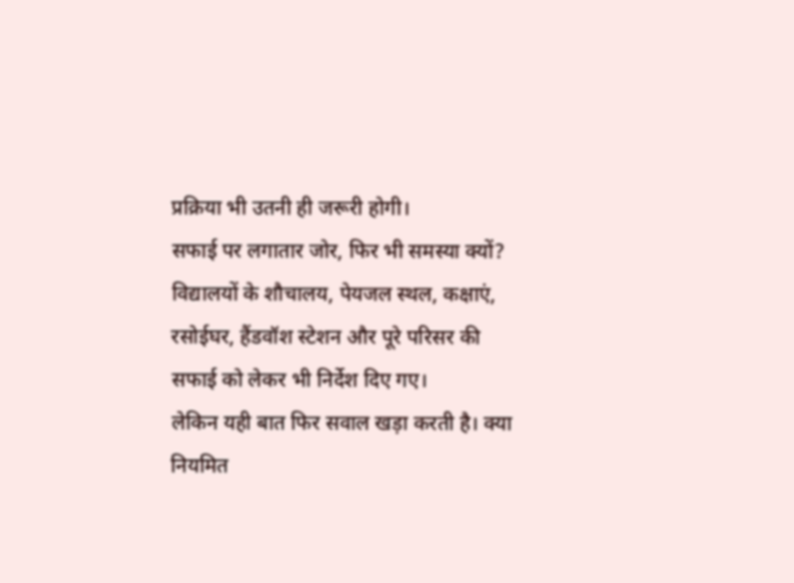प्रक्रिया भी उतनी ही जरूरी होगी।
सफाई पर लगातार जोर, फिर भी समस्या क्यों?
विद्यालयों के शौचालय, पेयजल स्थल, कक्षाएं, रसोईघर, हैंडवॉश स्टेशन और पूरे परिसर की सफाई को लेकर भी निर्देश दिए गए।
लेकिन यही बात फिर सवाल खड़ा करती है। क्या नियमित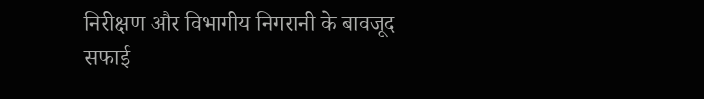निरीक्षण और विभागीय निगरानी के बावजूद सफाई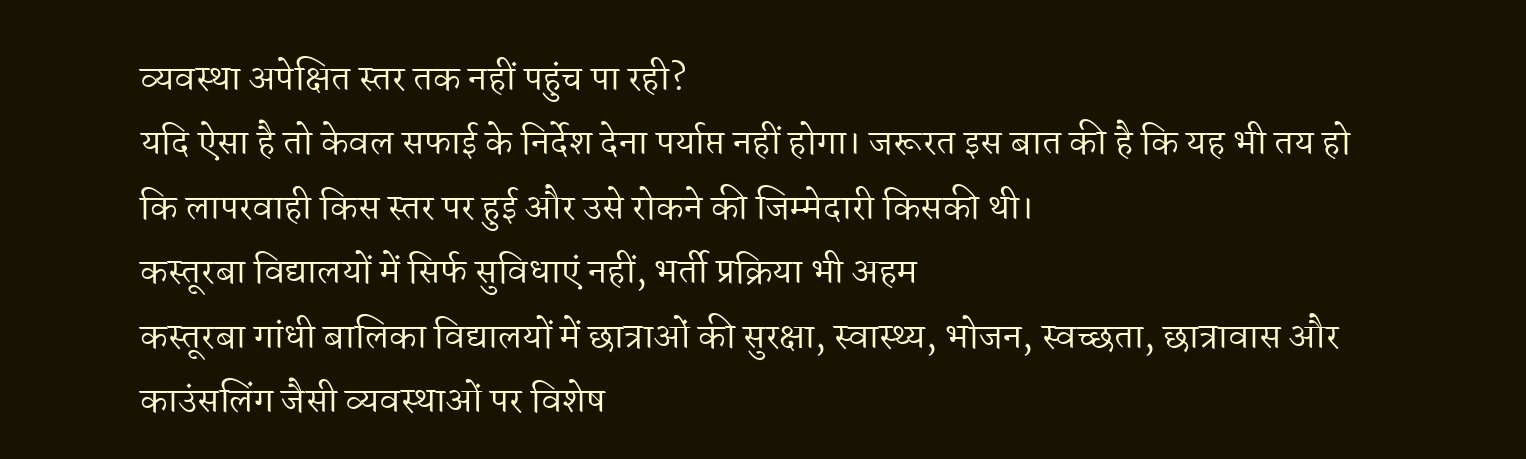व्यवस्था अपेक्षित स्तर तक नहीं पहुंच पा रही?
यदि ऐसा है तो केवल सफाई के निर्देश देना पर्याप्त नहीं होगा। जरूरत इस बात की है कि यह भी तय हो कि लापरवाही किस स्तर पर हुई और उसे रोकने की जिम्मेदारी किसकी थी।
कस्तूरबा विद्यालयों में सिर्फ सुविधाएं नहीं, भर्ती प्रक्रिया भी अहम
कस्तूरबा गांधी बालिका विद्यालयों में छात्राओं की सुरक्षा, स्वास्थ्य, भोजन, स्वच्छता, छात्रावास और काउंसलिंग जैसी व्यवस्थाओं पर विशेष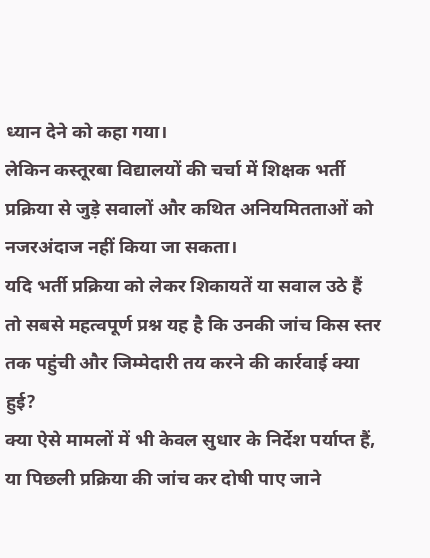ध्यान देने को कहा गया।
लेकिन कस्तूरबा विद्यालयों की चर्चा में शिक्षक भर्ती प्रक्रिया से जुड़े सवालों और कथित अनियमितताओं को नजरअंदाज नहीं किया जा सकता।
यदि भर्ती प्रक्रिया को लेकर शिकायतें या सवाल उठे हैं तो सबसे महत्वपूर्ण प्रश्न यह है कि उनकी जांच किस स्तर तक पहुंची और जिम्मेदारी तय करने की कार्रवाई क्या हुई?
क्या ऐसे मामलों में भी केवल सुधार के निर्देश पर्याप्त हैं, या पिछली प्रक्रिया की जांच कर दोषी पाए जाने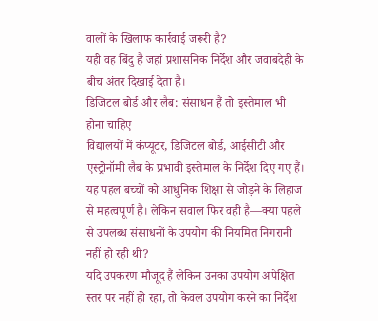वालों के खिलाफ कार्रवाई जरूरी है?
यही वह बिंदु है जहां प्रशासनिक निर्देश और जवाबदेही के बीच अंतर दिखाई देता है।
डिजिटल बोर्ड और लैब: संसाधन हैं तो इस्तेमाल भी होना चाहिए
विद्यालयों में कंप्यूटर, डिजिटल बोर्ड, आईसीटी और एस्ट्रोनॉमी लैब के प्रभावी इस्तेमाल के निर्देश दिए गए हैं।
यह पहल बच्चों को आधुनिक शिक्षा से जोड़ने के लिहाज से महत्वपूर्ण है। लेकिन सवाल फिर वही है—क्या पहले से उपलब्ध संसाधनों के उपयोग की नियमित निगरानी नहीं हो रही थी?
यदि उपकरण मौजूद हैं लेकिन उनका उपयोग अपेक्षित स्तर पर नहीं हो रहा, तो केवल उपयोग करने का निर्देश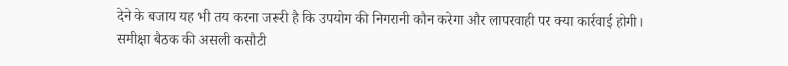देने के बजाय यह भी तय करना जरूरी है कि उपयोग की निगरानी कौन करेगा और लापरवाही पर क्या कार्रवाई होगी।
समीक्षा बैठक की असली कसौटी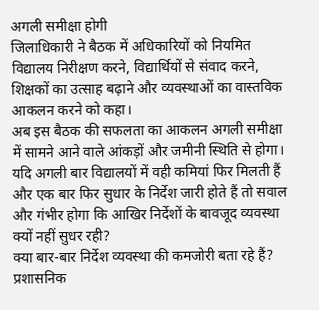अगली समीक्षा होगी
जिलाधिकारी ने बैठक में अधिकारियों को नियमित विद्यालय निरीक्षण करने, विद्यार्थियों से संवाद करने, शिक्षकों का उत्साह बढ़ाने और व्यवस्थाओं का वास्तविक आकलन करने को कहा।
अब इस बैठक की सफलता का आकलन अगली समीक्षा में सामने आने वाले आंकड़ों और जमीनी स्थिति से होगा।
यदि अगली बार विद्यालयों में वही कमियां फिर मिलती हैं और एक बार फिर सुधार के निर्देश जारी होते हैं तो सवाल और गंभीर होगा कि आखिर निर्देशों के बावजूद व्यवस्था क्यों नहीं सुधर रही?
क्या बार-बार निर्देश व्यवस्था की कमजोरी बता रहे हैं?
प्रशासनिक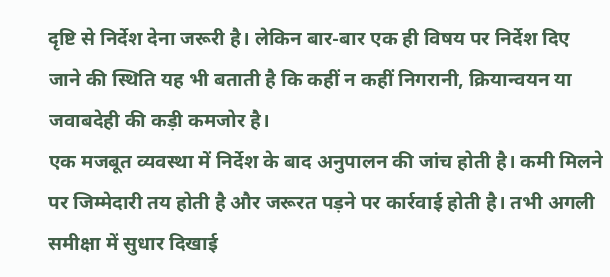दृष्टि से निर्देश देना जरूरी है। लेकिन बार-बार एक ही विषय पर निर्देश दिए जाने की स्थिति यह भी बताती है कि कहीं न कहीं निगरानी, क्रियान्वयन या जवाबदेही की कड़ी कमजोर है।
एक मजबूत व्यवस्था में निर्देश के बाद अनुपालन की जांच होती है। कमी मिलने पर जिम्मेदारी तय होती है और जरूरत पड़ने पर कार्रवाई होती है। तभी अगली समीक्षा में सुधार दिखाई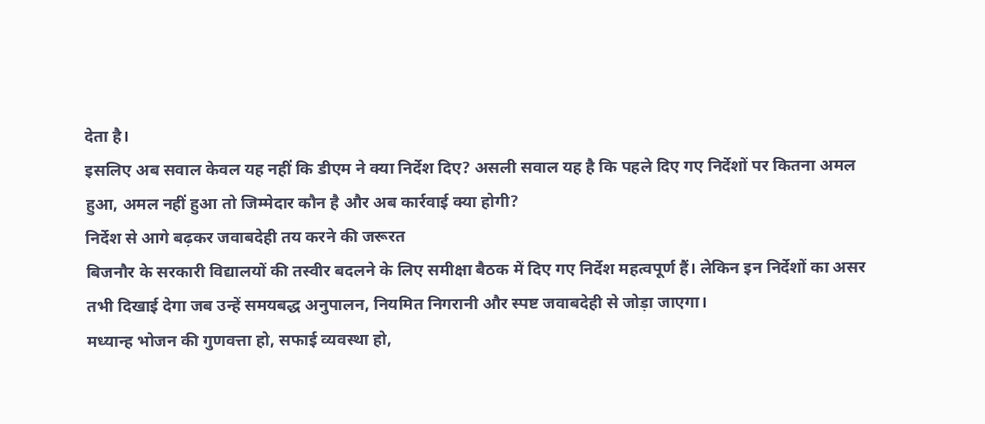देता है।
इसलिए अब सवाल केवल यह नहीं कि डीएम ने क्या निर्देश दिए? असली सवाल यह है कि पहले दिए गए निर्देशों पर कितना अमल हुआ, अमल नहीं हुआ तो जिम्मेदार कौन है और अब कार्रवाई क्या होगी?
निर्देश से आगे बढ़कर जवाबदेही तय करने की जरूरत
बिजनौर के सरकारी विद्यालयों की तस्वीर बदलने के लिए समीक्षा बैठक में दिए गए निर्देश महत्वपूर्ण हैं। लेकिन इन निर्देशों का असर तभी दिखाई देगा जब उन्हें समयबद्ध अनुपालन, नियमित निगरानी और स्पष्ट जवाबदेही से जोड़ा जाएगा।
मध्यान्ह भोजन की गुणवत्ता हो, सफाई व्यवस्था हो,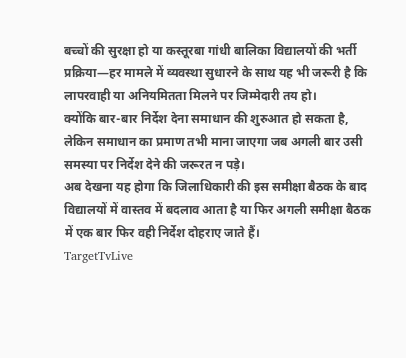बच्चों की सुरक्षा हो या कस्तूरबा गांधी बालिका विद्यालयों की भर्ती प्रक्रिया—हर मामले में व्यवस्था सुधारने के साथ यह भी जरूरी है कि लापरवाही या अनियमितता मिलने पर जिम्मेदारी तय हो।
क्योंकि बार-बार निर्देश देना समाधान की शुरुआत हो सकता है, लेकिन समाधान का प्रमाण तभी माना जाएगा जब अगली बार उसी समस्या पर निर्देश देने की जरूरत न पड़े।
अब देखना यह होगा कि जिलाधिकारी की इस समीक्षा बैठक के बाद विद्यालयों में वास्तव में बदलाव आता है या फिर अगली समीक्षा बैठक में एक बार फिर वही निर्देश दोहराए जाते हैं।
TargetTvLive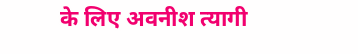के लिए अवनीश त्यागी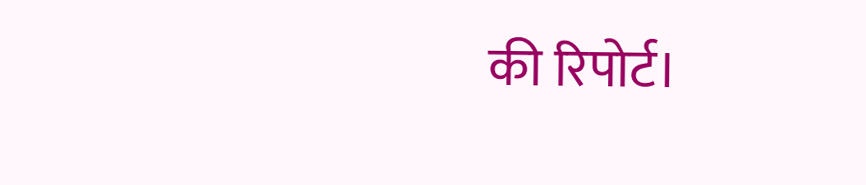की रिपोर्ट।